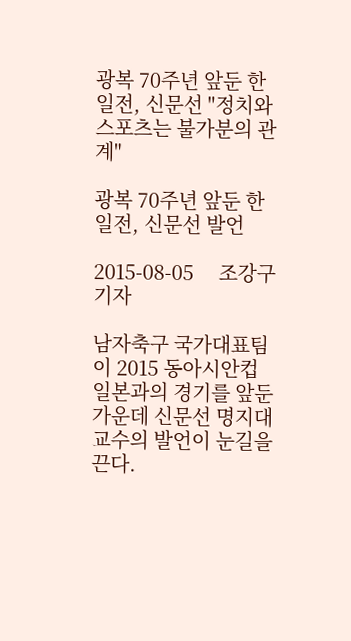광복 70주년 앞둔 한일전, 신문선 "정치와 스포츠는 불가분의 관계"

광복 70주년 앞둔 한일전, 신문선 발언

2015-08-05     조강구 기자

남자축구 국가대표팀이 2015 동아시안컵 일본과의 경기를 앞둔 가운데 신문선 명지대 교수의 발언이 눈길을 끈다.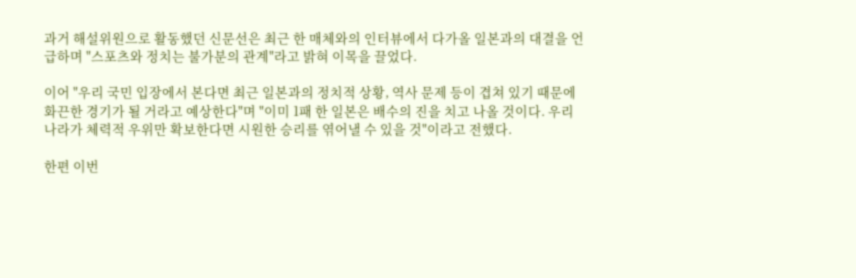과거 해설위원으로 활동했던 신문선은 최근 한 매체와의 인터뷰에서 다가올 일본과의 대결을 언급하며 "스포츠와 정치는 불가분의 관계"라고 밝혀 이목을 끌었다.

이어 "우리 국민 입장에서 본다면 최근 일본과의 정치적 상황, 역사 문제 등이 겹쳐 있기 때문에 화끈한 경기가 될 거라고 예상한다"며 "이미 1패 한 일본은 배수의 진을 치고 나올 것이다. 우리나라가 체력적 우위만 확보한다면 시원한 승리를 엮어낼 수 있을 것"이라고 전했다.

한편 이번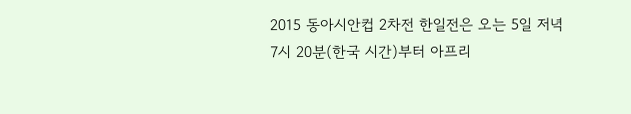2015 동아시안컵 2차전 한일전은 오는 5일 저녁 7시 20분(한국 시간)부터 아프리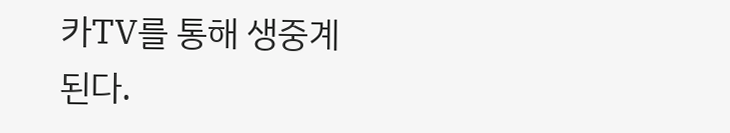카TV를 통해 생중계된다.